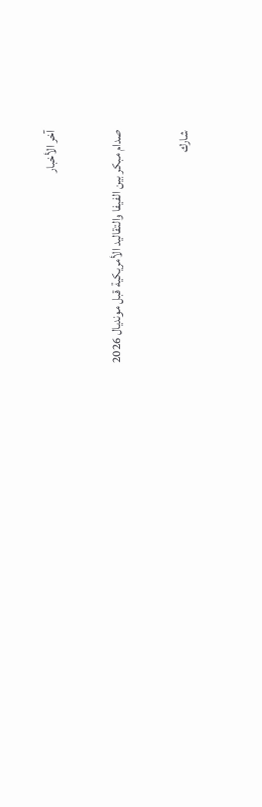آخر الأخبار

صدام مبكر بين الفيفا والتقاليد الأمريكية قبل مونديال 2026

شارك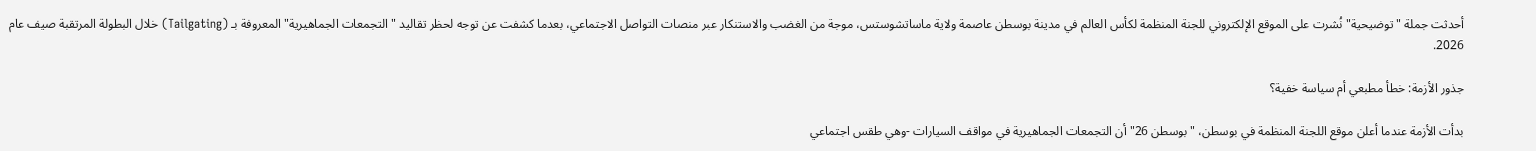أحدثت جملة "توضيحية" نُشرت على الموقع الإلكتروني للجنة المنظمة لكأس العالم في مدينة بوسطن عاصمة ولاية ماساتشوستس، موجة من الغضب والاستنكار عبر منصات التواصل الاجتماعي، بعدما كشفت عن توجه لحظر تقاليد "التجمعات الجماهيرية" المعروفة بـ (Tailgating) خلال البطولة المرتقبة صيف عام 2026.

جذور الأزمة: خطأ مطبعي أم سياسة خفية؟

بدأت الأزمة عندما أعلن موقع اللجنة المنظمة في بوسطن، "بوسطن 26" أن التجمعات الجماهيرية في مواقف السيارات -وهي طقس اجتماعي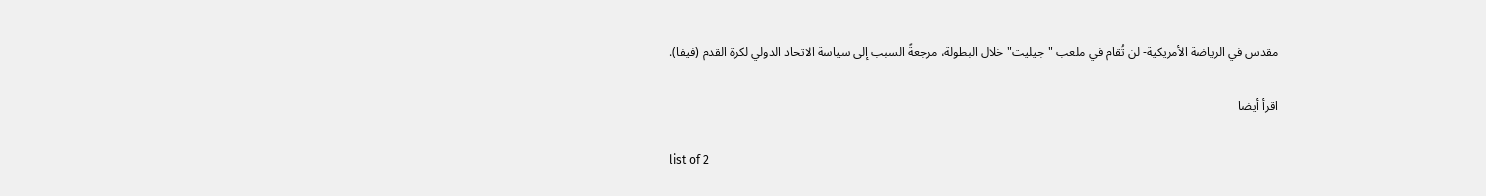مقدس في الرياضة الأمريكية- لن تُقام في ملعب "جيليت" خلال البطولة، مرجعةً السبب إلى سياسة الاتحاد الدولي لكرة القدم (فيفا).

اقرأ أيضا

list of 2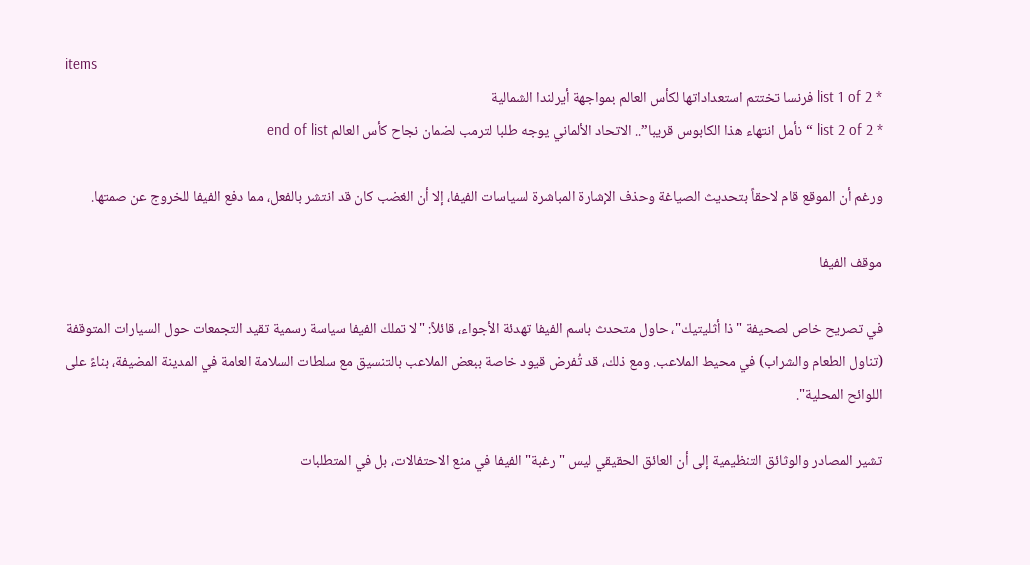items
* list 1 of 2 فرنسا تختتم استعداداتها لكأس العالم بمواجهة أيرلندا الشمالية
* list 2 of 2 “نأمل انتهاء هذا الكابوس قريبا”.. الاتحاد الألماني يوجه طلبا لترمب لضمان نجاح كأس العالم end of list

ورغم أن الموقع قام لاحقاً بتحديث الصياغة وحذف الإشارة المباشرة لسياسات الفيفا، إلا أن الغضب كان قد انتشر بالفعل، مما دفع الفيفا للخروج عن صمتها.

موقف الفيفا

في تصريح خاص لصحيفة "ذا أثليتيك"، حاول متحدث باسم الفيفا تهدئة الأجواء، قائلاً: "لا تملك الفيفا سياسة رسمية تقيد التجمعات حول السيارات المتوقفة (تناول الطعام والشراب) في محيط الملاعب. ومع ذلك، قد تُفرض قيود خاصة ببعض الملاعب بالتنسيق مع سلطات السلامة العامة في المدينة المضيفة، بناءً على اللوائح المحلية".

تشير المصادر والوثائق التنظيمية إلى أن العائق الحقيقي ليس "رغبة" الفيفا في منع الاحتفالات، بل في المتطلبات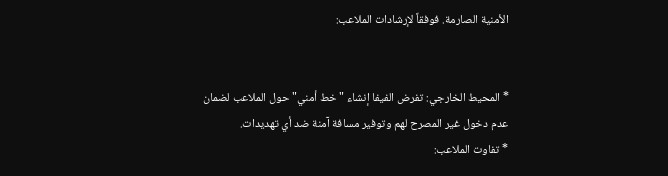الأمنية الصارمة. فوفقاً لإرشادات الملاعب:


* المحيط الخارجي: تفرض الفيفا إنشاء "خط أمني" حول الملاعب لضمان عدم دخول غير المصرح لهم وتوفير مسافة آمنة ضد أي تهديدات.
* تفاوت الملاعب: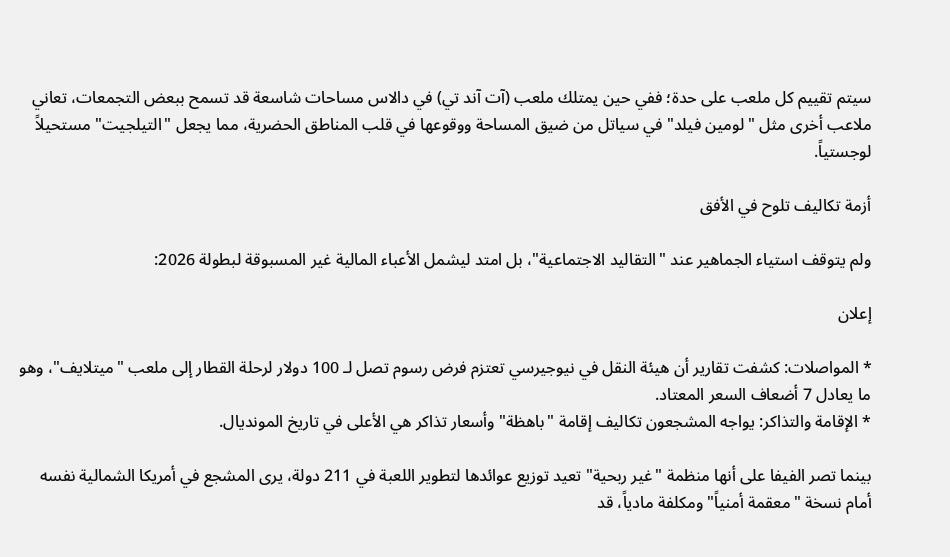سيتم تقييم كل ملعب على حدة؛ ففي حين يمتلك ملعب (آت آند تي) في دالاس مساحات شاسعة قد تسمح ببعض التجمعات، تعاني ملاعب أخرى مثل "لومين فيلد" في سياتل من ضيق المساحة ووقوعها في قلب المناطق الحضرية، مما يجعل "التيلجيت" مستحيلاً لوجستياً.

أزمة تكاليف تلوح في الأفق

ولم يتوقف استياء الجماهير عند "التقاليد الاجتماعية"، بل امتد ليشمل الأعباء المالية غير المسبوقة لبطولة 2026:

إعلان

* المواصلات: كشفت تقارير أن هيئة النقل في نيوجيرسي تعتزم فرض رسوم تصل لـ 100 دولار لرحلة القطار إلى ملعب "ميتلايف"، وهو ما يعادل 7 أضعاف السعر المعتاد.
* الإقامة والتذاكر: يواجه المشجعون تكاليف إقامة "باهظة" وأسعار تذاكر هي الأعلى في تاريخ المونديال.

بينما تصر الفيفا على أنها منظمة "غير ربحية" تعيد توزيع عوائدها لتطوير اللعبة في 211 دولة، يرى المشجع في أمريكا الشمالية نفسه أمام نسخة "معقمة أمنياً" ومكلفة مادياً، قد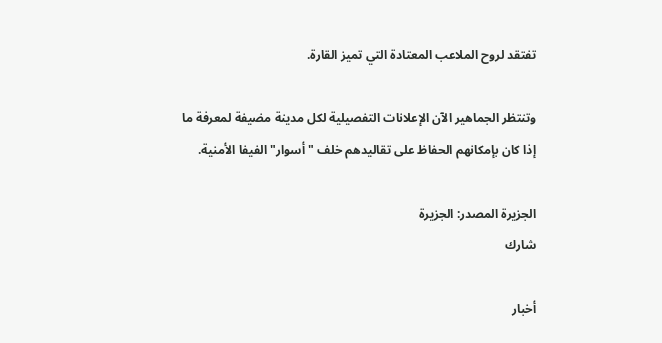تفتقد لروح الملاعب المعتادة التي تميز القارة.

وتنتظر الجماهير الآن الإعلانات التفصيلية لكل مدينة مضيفة لمعرفة ما إذا كان بإمكانهم الحفاظ على تقاليدهم خلف "أسوار" الفيفا الأمنية.

الجزيرة المصدر: الجزيرة
شارك

أخبار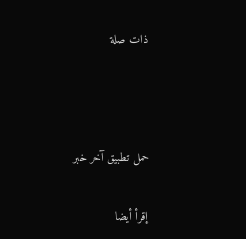ذات صلة



حمل تطبيق آخر خبر

إقرأ أيضا